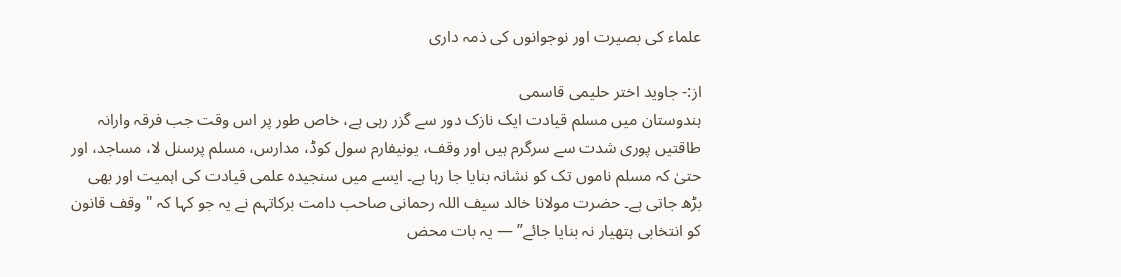علماء کی بصیرت اور نوجوانوں کی ذمہ داری

از:- جاوید اختر حلیمی قاسمی
ہندوستان میں مسلم قیادت ایک نازک دور سے گزر رہی ہے، خاص طور پر اس وقت جب فرقہ وارانہ طاقتیں پوری شدت سے سرگرم ہیں اور وقف، یونیفارم سول کوڈ، مدارس، مسلم پرسنل لا، مساجد، اور حتیٰ کہ مسلم ناموں تک کو نشانہ بنایا جا رہا ہے۔ ایسے میں سنجیدہ علمی قیادت کی اہمیت اور بھی بڑھ جاتی ہے۔ حضرت مولانا خالد سیف اللہ رحمانی صاحب دامت برکاتہم نے یہ جو کہا کہ "وقف قانون کو انتخابی ہتھیار نہ بنایا جائے” — یہ بات محض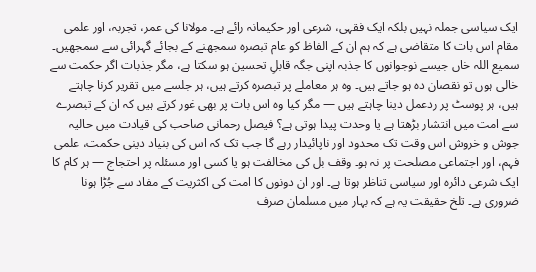ایک سیاسی جملہ نہیں بلکہ ایک فقہی، شرعی اور حکیمانہ رائے ہے۔ مولانا کی عمر، تجربہ، اور علمی مقام اس بات کا متقاضی ہے کہ ہم ان کے الفاظ کو عام تبصرہ سمجھنے کے بجائے گہرائی سے سمجھیں۔ سمیع اللہ خاں جیسے نوجوانوں کا جذبہ اپنی جگہ قابلِ تحسین ہو سکتا ہے، مگر جذبات اگر حکمت سے خالی ہوں تو نقصان دہ ہو جاتے ہیں۔ وہ ہر معاملے پر تبصرہ کرتے ہیں، ہر جلسے میں تقریر کرنا چاہتے ہیں، ہر پوسٹ پر ردعمل دینا چاہتے ہیں — مگر کیا وہ اس بات پر بھی غور کرتے ہیں کہ ان کے تبصرے سے امت میں انتشار بڑھتا ہے یا وحدت پیدا ہوتی ہے؟ فیصل رحمانی صاحب کی قیادت میں حالیہ جوش و خروش اس وقت تک محدود اور ناپائیدار رہے گا جب تک کہ اس کی بنیاد دینی حکمت، علمی فہم، اور اجتماعی مصلحت پر نہ ہو۔ وقف بل کی مخالفت ہو یا کسی اور مسئلہ پر احتجاج — ہر کام کا ایک شرعی دائرہ اور سیاسی تناظر ہوتا ہے۔ اور ان دونوں کا امت کی اکثریت کے مفاد سے جُڑا ہونا ضروری ہے۔ تلخ حقیقت یہ ہے کہ بہار میں مسلمان صرف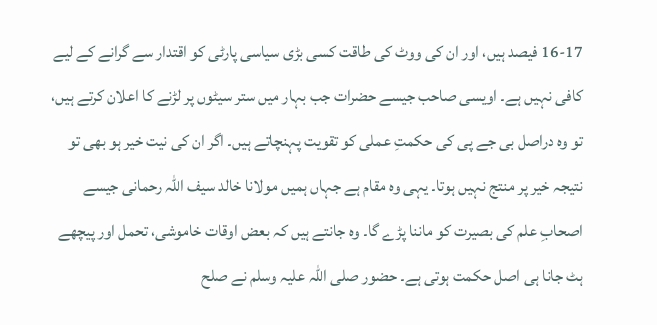16-17 فیصد ہیں، اور ان کی ووٹ کی طاقت کسی بڑی سیاسی پارٹی کو اقتدار سے گرانے کے لیے کافی نہیں ہے۔ اویسی صاحب جیسے حضرات جب بہار میں ستر سیٹوں پر لڑنے کا اعلان کرتے ہیں، تو وہ دراصل بی جے پی کی حکمتِ عملی کو تقویت پہنچاتے ہیں۔ اگر ان کی نیت خیر ہو بھی تو نتیجہ خیر پر منتج نہیں ہوتا۔ یہی وہ مقام ہے جہاں ہمیں مولانا خالد سیف اللہ رحمانی جیسے اصحابِ علم کی بصیرت کو ماننا پڑے گا۔ وہ جانتے ہیں کہ بعض اوقات خاموشی، تحمل اور پیچھے ہٹ جانا ہی اصل حکمت ہوتی ہے۔ حضور صلی اللہ علیہ وسلم نے صلح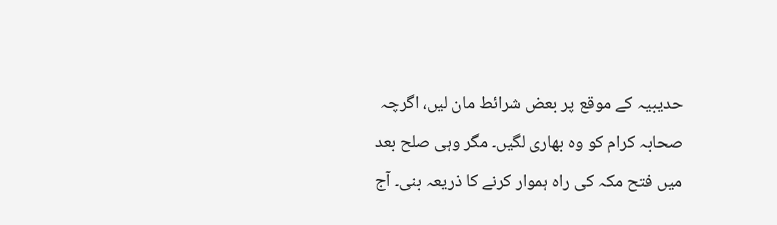حدیبیہ کے موقع پر بعض شرائط مان لیں، اگرچہ صحابہ کرام کو وہ بھاری لگیں۔ مگر وہی صلح بعد میں فتح مکہ کی راہ ہموار کرنے کا ذریعہ بنی۔ آج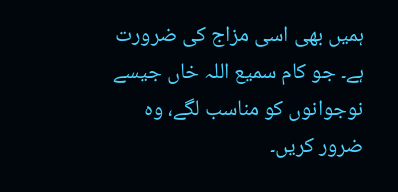ہمیں بھی اسی مزاج کی ضرورت ہے۔ جو کام سمیع اللہ خاں جیسے نوجوانوں کو مناسب لگے، وہ ضرور کریں۔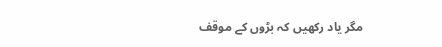مگر یاد رکھیں کہ بڑوں کے موقف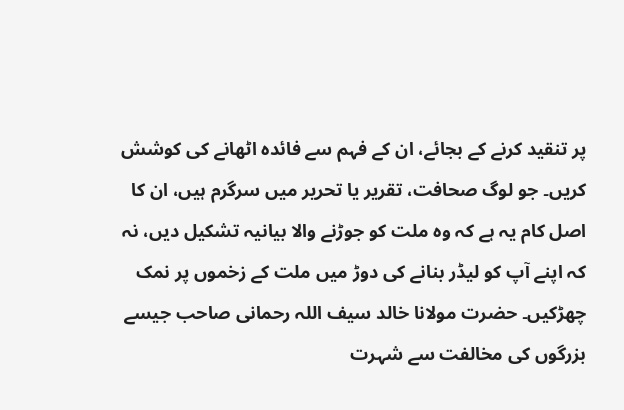پر تنقید کرنے کے بجائے، ان کے فہم سے فائدہ اٹھانے کی کوشش کریں۔ جو لوگ صحافت، تقریر یا تحریر میں سرگرم ہیں، ان کا اصل کام یہ ہے کہ وہ ملت کو جوڑنے والا بیانیہ تشکیل دیں، نہ کہ اپنے آپ کو لیڈر بنانے کی دوڑ میں ملت کے زخموں پر نمک چھڑکیں۔ حضرت مولانا خالد سیف اللہ رحمانی صاحب جیسے بزرگوں کی مخالفت سے شہرت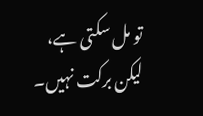تو مل سکتی ہے، لیکن برکت نہیں۔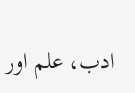ادب، علم اور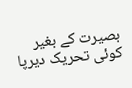بصیرت کے بغیر کوئی تحریک دیرپا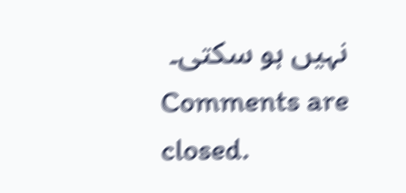نہیں ہو سکتی۔
Comments are closed.